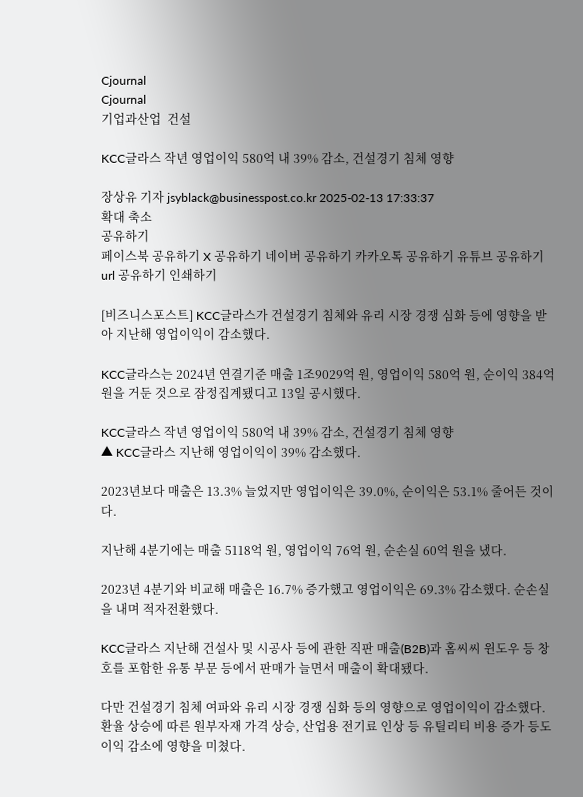Cjournal
Cjournal
기업과산업  건설

KCC글라스 작년 영업이익 580억 내 39% 감소, 건설경기 침체 영향

장상유 기자 jsyblack@businesspost.co.kr 2025-02-13 17:33:37
확대 축소
공유하기
페이스북 공유하기 X 공유하기 네이버 공유하기 카카오톡 공유하기 유튜브 공유하기 url 공유하기 인쇄하기

[비즈니스포스트] KCC글라스가 건설경기 침체와 유리 시장 경쟁 심화 등에 영향을 받아 지난해 영업이익이 감소했다.

KCC글라스는 2024년 연결기준 매출 1조9029억 원, 영업이익 580억 원, 순이익 384억 원을 거둔 것으로 잠정집계됐디고 13일 공시했다.

KCC글라스 작년 영업이익 580억 내 39% 감소, 건설경기 침체 영향
▲ KCC글라스 지난해 영업이익이 39% 감소했다.

2023년보다 매출은 13.3% 늘었지만 영업이익은 39.0%, 순이익은 53.1% 줄어든 것이다.

지난해 4분기에는 매출 5118억 원, 영업이익 76억 원, 순손실 60억 원을 냈다.

2023년 4분기와 비교해 매출은 16.7% 증가했고 영업이익은 69.3% 감소했다. 순손실을 내며 적자전환했다.

KCC글라스 지난해 건설사 및 시공사 등에 관한 직판 매출(B2B)과 홈씨씨 윈도우 등 창호를 포함한 유통 부문 등에서 판매가 늘면서 매출이 확대됐다.

다만 건설경기 침체 여파와 유리 시장 경쟁 심화 등의 영향으로 영업이익이 감소했다. 환율 상승에 따른 원부자재 가격 상승, 산업용 전기료 인상 등 유틸리티 비용 증가 등도 이익 감소에 영향을 미쳤다.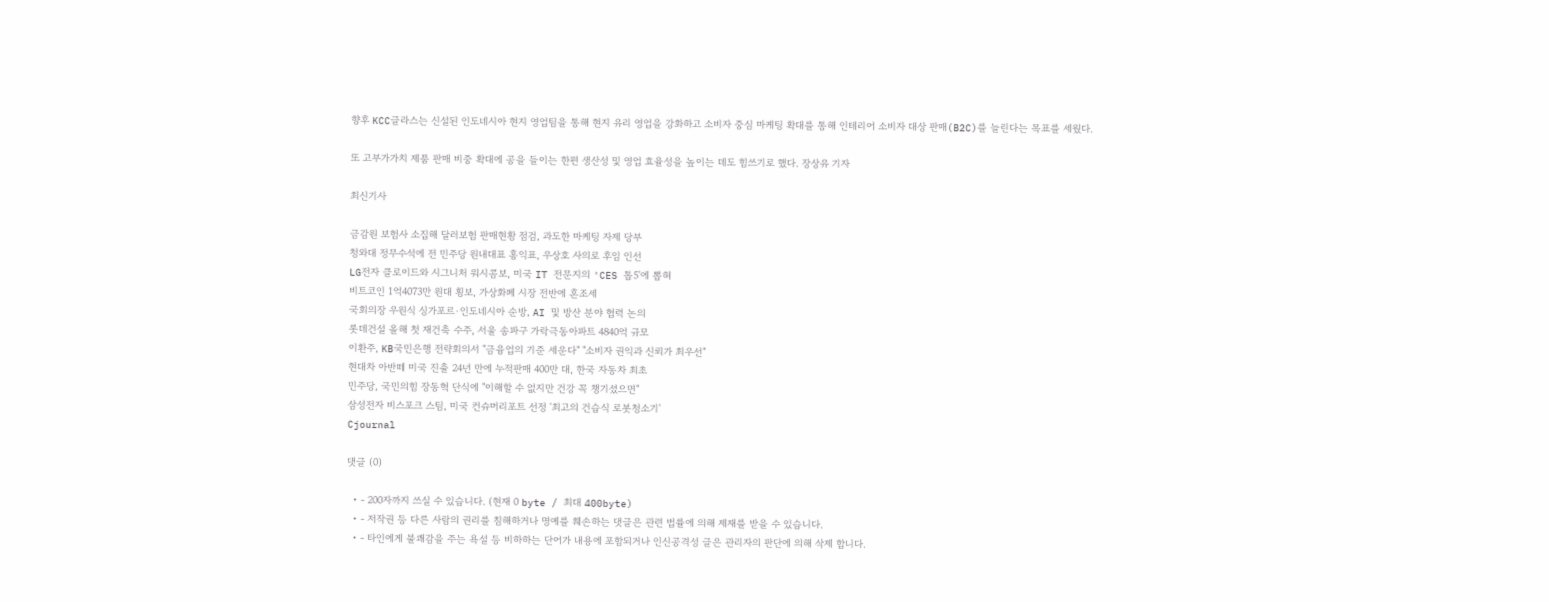향후 KCC글라스는 신설된 인도네시아 현지 영업팀을 통해 현지 유리 영업을 강화하고 소비자 중심 마케팅 확대를 통해 인테리어 소비자 대상 판매(B2C)를 늘린다는 목표를 세웠다.

또 고부가가치 제품 판매 비중 확대에 공을 들이는 한편 생산성 및 영업 효율성을 높이는 데도 힘쓰기로 했다. 장상유 기자

최신기사

금감원 보험사 소집해 달러보험 판매현황 점검, 과도한 마케팅 자제 당부
청와대 정무수석에 전 민주당 원내대표 홍익표, 우상호 사의로 후임 인선
LG전자 클로이드와 시그니처 워시콤보, 미국 IT 전문지의 'CES 톱5'에 뽑혀
비트코인 1억4073만 원대 횡보, 가상화폐 시장 전반에 혼조세
국회의장 우원식 싱가포르·인도네시아 순방, AI 및 방산 분야 협력 논의
롯데건설 올해 첫 재건축 수주, 서울 송파구 가락극동아파트 4840억 규모
이환주, KB국민은행 전략회의서 "금융업의 기준 세운다" "소비자 권익과 신뢰가 최우선"
현대차 아반떼 미국 진출 24년 만에 누적판매 400만 대, 한국 자동차 최초
민주당, 국민의힘 장동혁 단식에 "이해할 수 없지만 건강 꼭 챙기셨으면"
삼성전자 비스포크 스팀, 미국 컨슈머리포트 선정 '최고의 건습식 로봇청소기'
Cjournal

댓글 (0)

  • - 200자까지 쓰실 수 있습니다. (현재 0 byte / 최대 400byte)
  • - 저작권 등 다른 사람의 권리를 침해하거나 명예를 훼손하는 댓글은 관련 법률에 의해 제재를 받을 수 있습니다.
  • - 타인에게 불쾌감을 주는 욕설 등 비하하는 단어가 내용에 포함되거나 인신공격성 글은 관리자의 판단에 의해 삭제 합니다.